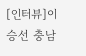[인터뷰]이승선 충남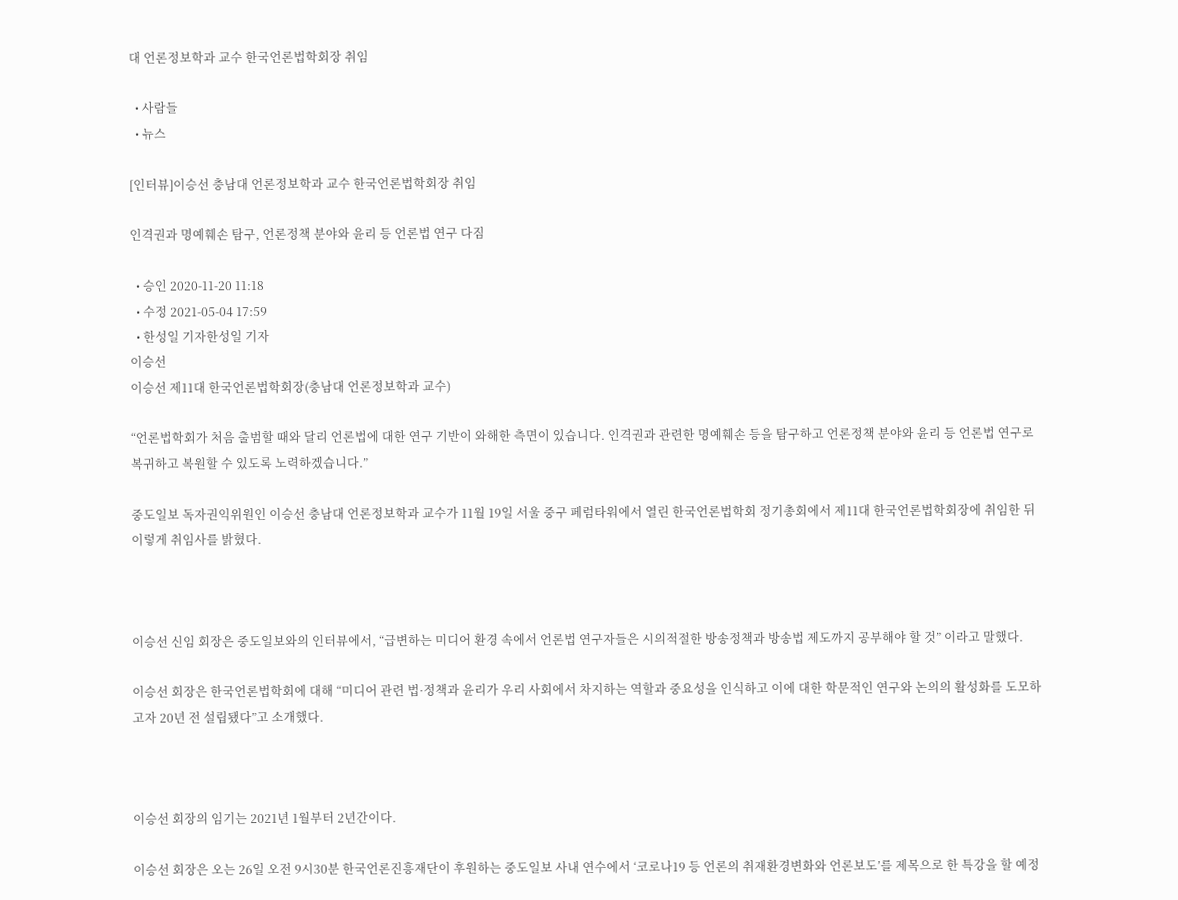대 언론정보학과 교수 한국언론법학회장 취임

  • 사람들
  • 뉴스

[인터뷰]이승선 충남대 언론정보학과 교수 한국언론법학회장 취임

인격권과 명예훼손 탐구, 언론정책 분야와 윤리 등 언론법 연구 다짐

  • 승인 2020-11-20 11:18
  • 수정 2021-05-04 17:59
  • 한성일 기자한성일 기자
이승선
이승선 제11대 한국언론법학회장(충남대 언론정보학과 교수)

“언론법학회가 처음 출범할 때와 달리 언론법에 대한 연구 기반이 와해한 측면이 있습니다. 인격권과 관련한 명예훼손 등을 탐구하고 언론정책 분야와 윤리 등 언론법 연구로 복귀하고 복원할 수 있도록 노력하겠습니다.”

중도일보 독자권익위원인 이승선 충남대 언론정보학과 교수가 11월 19일 서울 중구 페럼타워에서 열린 한국언론법학회 정기총회에서 제11대 한국언론법학회장에 취임한 뒤 이렇게 취임사를 밝혔다.



이승선 신임 회장은 중도일보와의 인터뷰에서, “급변하는 미디어 환경 속에서 언론법 연구자들은 시의적절한 방송정책과 방송법 제도까지 공부해야 할 것” 이라고 말했다.

이승선 회장은 한국언론법학회에 대해 “미디어 관련 법·정책과 윤리가 우리 사회에서 차지하는 역할과 중요성을 인식하고 이에 대한 학문적인 연구와 논의의 활성화를 도모하고자 20년 전 설립됐다”고 소개했다.



이승선 회장의 임기는 2021년 1월부터 2년간이다.

이승선 회장은 오는 26일 오전 9시30분 한국언론진흥재단이 후원하는 중도일보 사내 연수에서 ‘코로나19 등 언론의 취재환경변화와 언론보도’를 제목으로 한 특강을 할 예정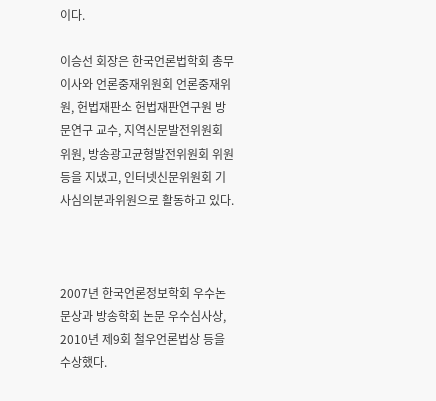이다.

이승선 회장은 한국언론법학회 총무이사와 언론중재위원회 언론중재위원, 헌법재판소 헌법재판연구원 방문연구 교수, 지역신문발전위원회 위원, 방송광고균형발전위원회 위원 등을 지냈고, 인터넷신문위원회 기사심의분과위원으로 활동하고 있다.



2007년 한국언론정보학회 우수논문상과 방송학회 논문 우수심사상, 2010년 제9회 철우언론법상 등을 수상했다.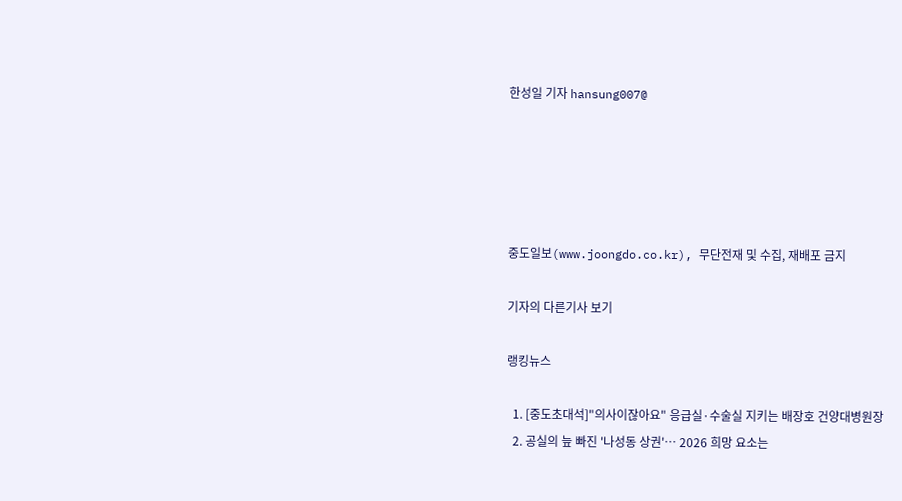한성일 기자 hansung007@





중도일보(www.joongdo.co.kr), 무단전재 및 수집, 재배포 금지

기자의 다른기사 보기

랭킹뉴스

  1. [중도초대석]"의사이잖아요" 응급실·수술실 지키는 배장호 건양대병원장
  2. 공실의 늪 빠진 '나성동 상권'… 2026 희망 요소는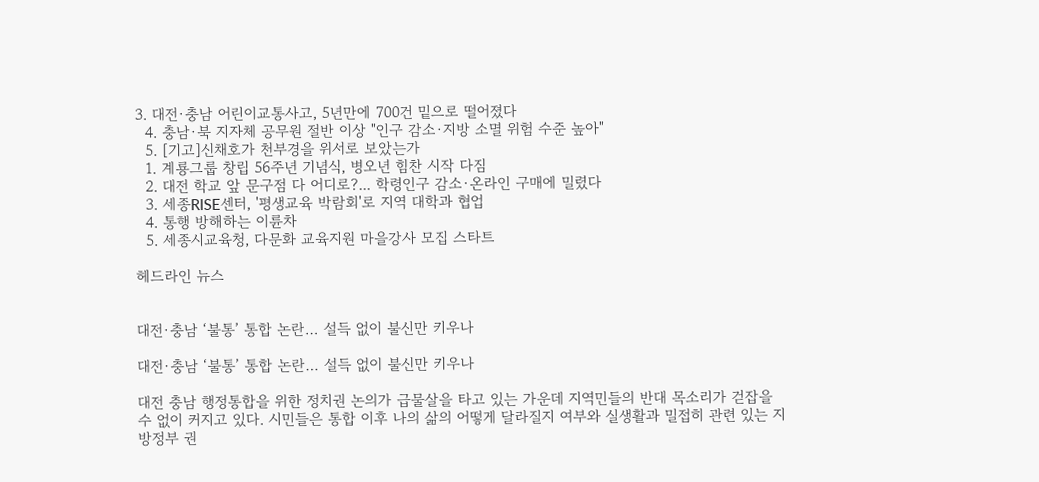3. 대전·충남 어린이교통사고, 5년만에 700건 밑으로 떨어졌다
  4. 충남·북 지자체 공무원 절반 이상 "인구 감소·지방 소멸 위험 수준 높아"
  5. [기고]신채호가 천부경을 위서로 보았는가
  1. 계룡그룹 창립 56주년 기념식, 병오년 힘찬 시작 다짐
  2. 대전 학교 앞 문구점 다 어디로?... 학령인구 감소·온라인 구매에 밀렸다
  3. 세종RISE센터, '평생교육 박람회'로 지역 대학과 협업
  4. 통행 방해하는 이륜차
  5. 세종시교육청, 다문화 교육지원 마을강사 모집 스타트

헤드라인 뉴스


대전·충남 ‘불통’ 통합 논란… 설득 없이 불신만 키우나

대전·충남 ‘불통’ 통합 논란… 설득 없이 불신만 키우나

대전 충남 행정통합을 위한 정치권 논의가 급물살을 타고 있는 가운데 지역민들의 반대 목소리가 걷잡을 수 없이 커지고 있다. 시민들은 통합 이후 나의 삶의 어떻게 달라질지 여부와 실생활과 밀접히 관련 있는 지방정부 권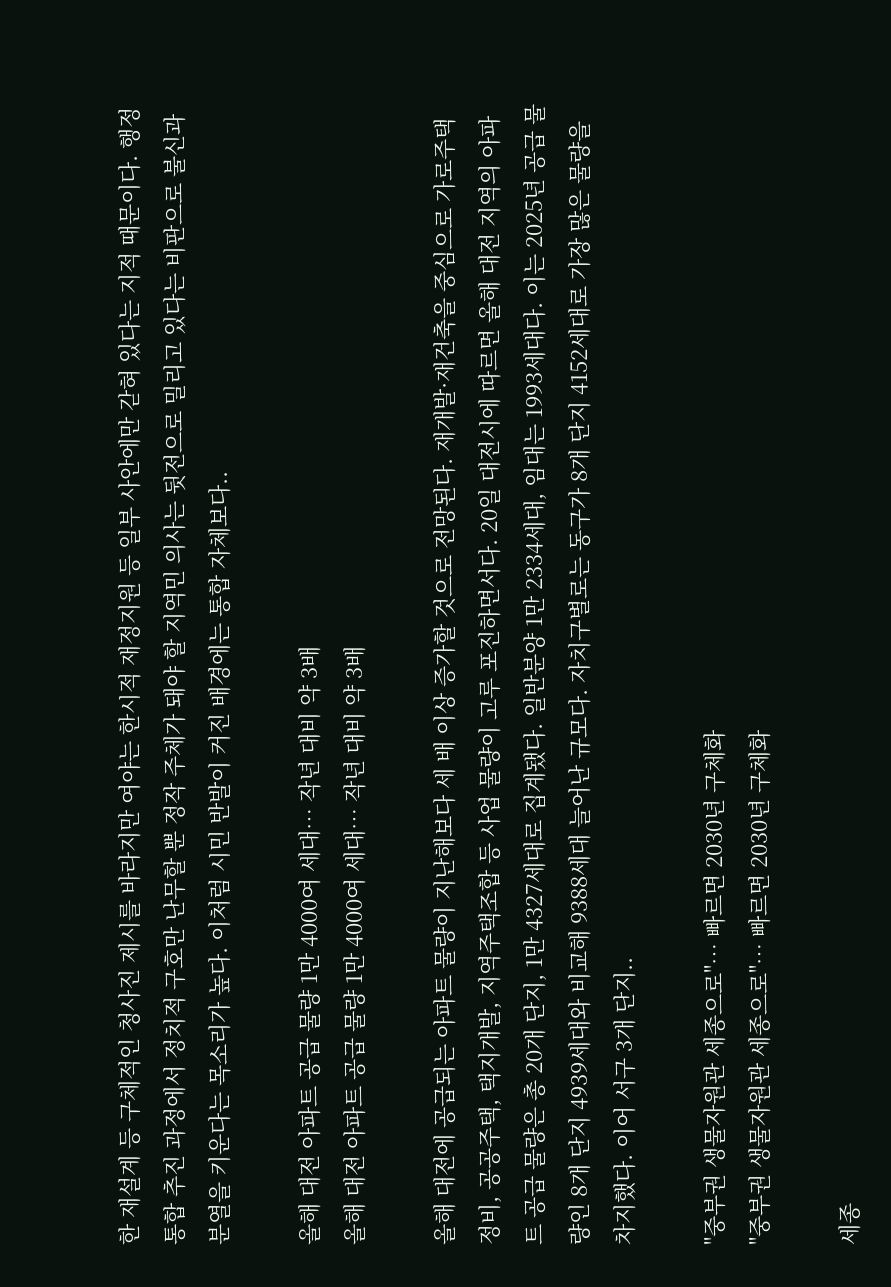한 재설계 등 구체적인 청사진 제시를 바라지만 여야는 한시적 재정지원 등 일부 사안에만 갇혀 있다는 지적 때문이다. 행정 통합 추진 과정에서 정치적 구호만 난무할 뿐 정작 주체가 돼야 할 지역민 의사는 뒷전으로 밀리고 있다는 비판으로 불신과 분열을 키운다는 목소리가 높다. 이처럼 시민 반발이 커진 배경에는 통합 자체보다..

올해 대전 아파트 공급 물량 1만 4000여 세대… 작년 대비 약 3배
올해 대전 아파트 공급 물량 1만 4000여 세대… 작년 대비 약 3배

올해 대전에 공급되는 아파트 물량이 지난해보다 세 배 이상 증가할 것으로 전망된다. 재개발·재건축을 중심으로 가로주택정비, 공공주택, 택지개발, 지역주택조합 등 사업 물량이 고루 포진하면서다. 20일 대전시에 따르면 올해 대전 지역의 아파트 공급 물량은 총 20개 단지, 1만 4327세대로 집계됐다. 일반분양 1만 2334세대, 임대는 1993세대다. 이는 2025년 공급 물량인 8개 단지 4939세대와 비교해 9388세대 늘어난 규모다. 자치구별로는 동구가 8개 단지 4152세대로 가장 많은 물량을 차지했다. 이어 서구 3개 단지..

"중부권 생물자원관 세종으로"… 빠르면 2030년 구체화
"중부권 생물자원관 세종으로"… 빠르면 2030년 구체화

세종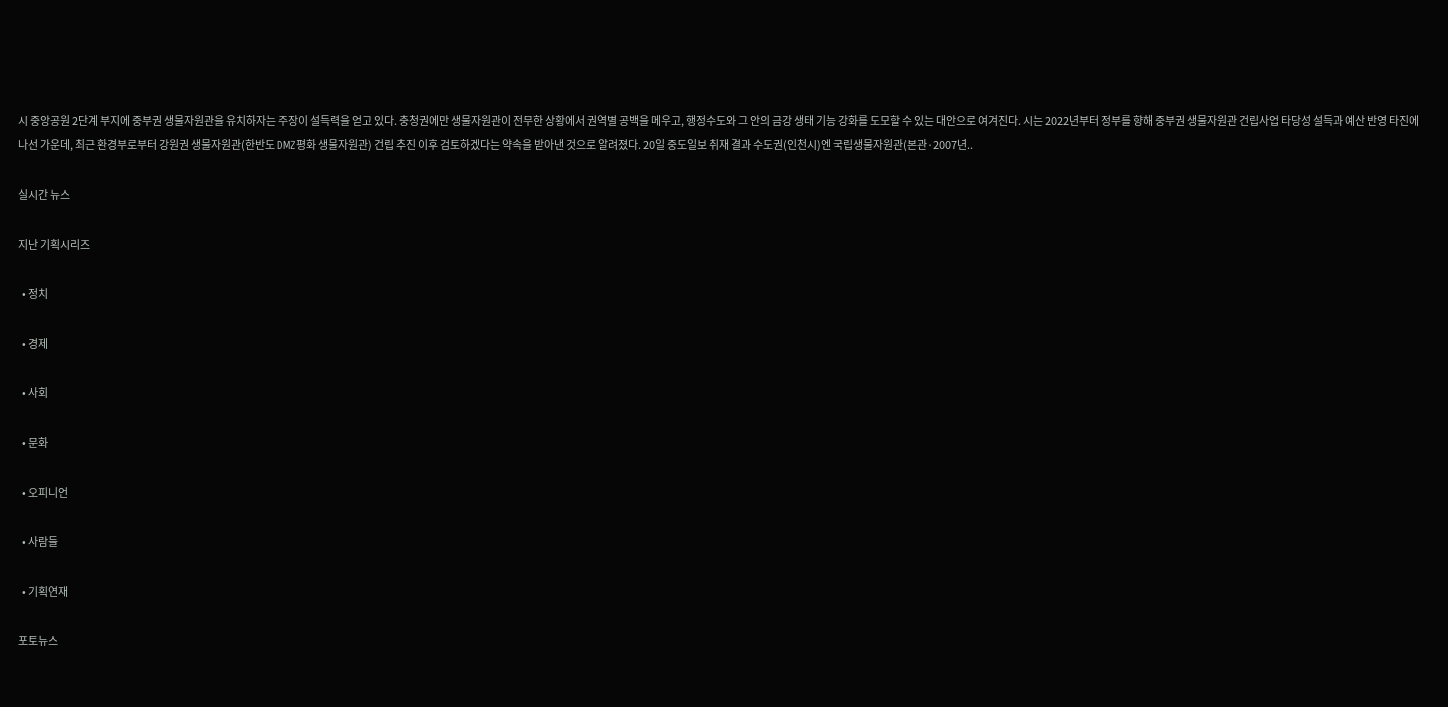시 중앙공원 2단계 부지에 중부권 생물자원관을 유치하자는 주장이 설득력을 얻고 있다. 충청권에만 생물자원관이 전무한 상황에서 권역별 공백을 메우고, 행정수도와 그 안의 금강 생태 기능 강화를 도모할 수 있는 대안으로 여겨진다. 시는 2022년부터 정부를 향해 중부권 생물자원관 건립사업 타당성 설득과 예산 반영 타진에 나선 가운데, 최근 환경부로부터 강원권 생물자원관(한반도 DMZ평화 생물자원관) 건립 추진 이후 검토하겠다는 약속을 받아낸 것으로 알려졌다. 20일 중도일보 취재 결과 수도권(인천시)엔 국립생물자원관(본관·2007년..

실시간 뉴스

지난 기획시리즈

  • 정치

  • 경제

  • 사회

  • 문화

  • 오피니언

  • 사람들

  • 기획연재

포토뉴스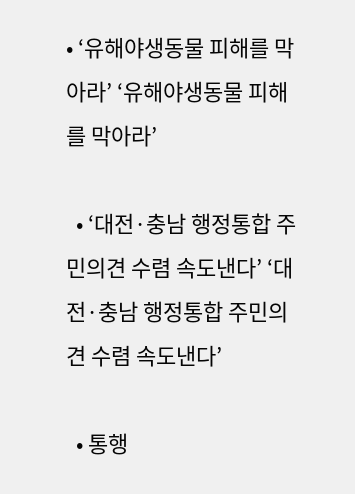• ‘유해야생동물 피해를 막아라’ ‘유해야생동물 피해를 막아라’

  • ‘대전·충남 행정통합 주민의견 수렴 속도낸다’ ‘대전·충남 행정통합 주민의견 수렴 속도낸다’

  • 통행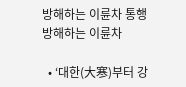방해하는 이륜차 통행 방해하는 이륜차

  • ‘대한(大寒)부터 강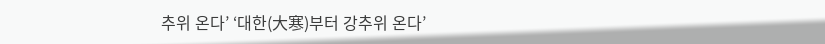추위 온다’ ‘대한(大寒)부터 강추위 온다’